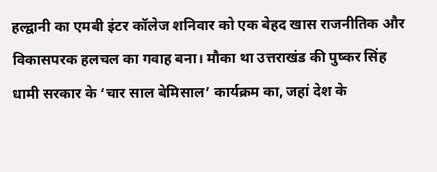हल्द्वानी का एमबी इंटर कॉलेज शनिवार को एक बेहद खास राजनीतिक और विकासपरक हलचल का गवाह बना। मौका था उत्तराखंड की पुष्कर सिंह धामी सरकार के ‘चार साल बेमिसाल’ कार्यक्रम का, जहां देश के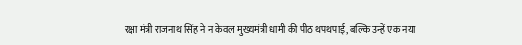रक्षा मंत्री राजनाथ सिंह ने न केवल मुख्यमंत्री धामी की पीठ थपथपाई, बल्कि उन्हें एक नया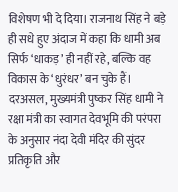विशेषण भी दे दिया। राजनाथ सिंह ने बड़े ही सधे हुए अंदाज में कहा कि धामी अब सिर्फ ‘धाकड़’ ही नहीं रहे, बल्कि वह विकास के ‘धुरंधर’ बन चुके हैं।
दरअसल, मुख्यमंत्री पुष्कर सिंह धामी ने रक्षा मंत्री का स्वागत देवभूमि की परंपरा के अनुसार नंदा देवी मंदिर की सुंदर प्रतिकृति और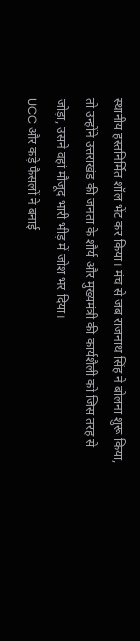स्थानीय हस्तनिर्मित शॉल भेंट कर किया। मंच से जब राजनाथ सिंह ने बोलना शुरू किया, तो उन्होंने उत्तराखंड की जनता के शौर्य और मुख्यमंत्री की कार्यशैली को जिस तरह से जोड़ा, उसने वहां मौजूद भारी भीड़ में जोश भर दिया।
UCC और कड़े फैसलों ने बनाई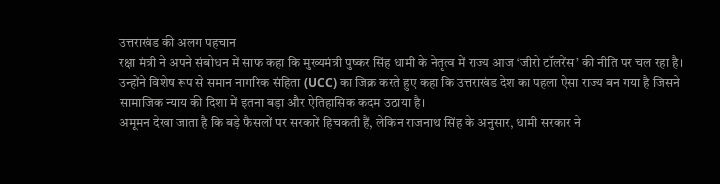उत्तराखंड की अलग पहचान
रक्षा मंत्री ने अपने संबोधन में साफ कहा कि मुख्यमंत्री पुष्कर सिंह धामी के नेतृत्व में राज्य आज ‘जीरो टॉलरेंस’ की नीति पर चल रहा है। उन्होंने विशेष रूप से समान नागरिक संहिता (UCC) का जिक्र करते हुए कहा कि उत्तराखंड देश का पहला ऐसा राज्य बन गया है जिसने सामाजिक न्याय की दिशा में इतना बड़ा और ऐतिहासिक कदम उठाया है।
अमूमन देखा जाता है कि बड़े फैसलों पर सरकारें हिचकती हैं, लेकिन राजनाथ सिंह के अनुसार, धामी सरकार ने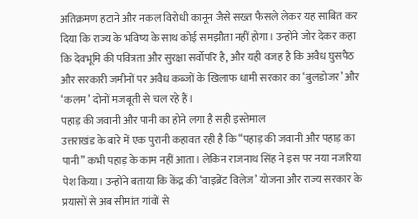अतिक्रमण हटाने और नकल विरोधी कानून जैसे सख्त फैसले लेकर यह साबित कर दिया कि राज्य के भविष्य के साथ कोई समझौता नहीं होगा। उन्होंने जोर देकर कहा कि देवभूमि की पवित्रता और सुरक्षा सर्वोपरि है, और यही वजह है कि अवैध घुसपैठ और सरकारी जमीनों पर अवैध कब्जों के खिलाफ धामी सरकार का ‘बुलडोजर’ और ‘कलम’ दोनों मजबूती से चल रहे हैं।
पहाड़ की जवानी और पानी का होने लगा है सही इस्तेमाल
उत्तराखंड के बारे में एक पुरानी कहावत रही है कि “पहाड़ की जवानी और पहाड़ का पानी” कभी पहाड़ के काम नहीं आता। लेकिन राजनाथ सिंह ने इस पर नया नजरिया पेश किया। उन्होंने बताया कि केंद्र की ‘वाइब्रेंट विलेज’ योजना और राज्य सरकार के प्रयासों से अब सीमांत गांवों से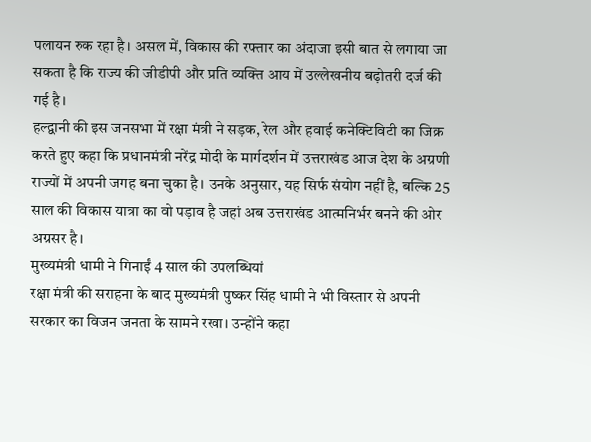पलायन रुक रहा है। असल में, विकास की रफ्तार का अंदाजा इसी बात से लगाया जा सकता है कि राज्य की जीडीपी और प्रति व्यक्ति आय में उल्लेखनीय बढ़ोतरी दर्ज की गई है।
हल्द्वानी की इस जनसभा में रक्षा मंत्री ने सड़क, रेल और हवाई कनेक्टिविटी का जिक्र करते हुए कहा कि प्रधानमंत्री नरेंद्र मोदी के मार्गदर्शन में उत्तराखंड आज देश के अग्रणी राज्यों में अपनी जगह बना चुका है। उनके अनुसार, यह सिर्फ संयोग नहीं है, बल्कि 25 साल की विकास यात्रा का वो पड़ाव है जहां अब उत्तराखंड आत्मनिर्भर बनने की ओर अग्रसर है।
मुख्यमंत्री धामी ने गिनाईं 4 साल की उपलब्धियां
रक्षा मंत्री की सराहना के बाद मुख्यमंत्री पुष्कर सिंह धामी ने भी विस्तार से अपनी सरकार का विजन जनता के सामने रखा। उन्होंने कहा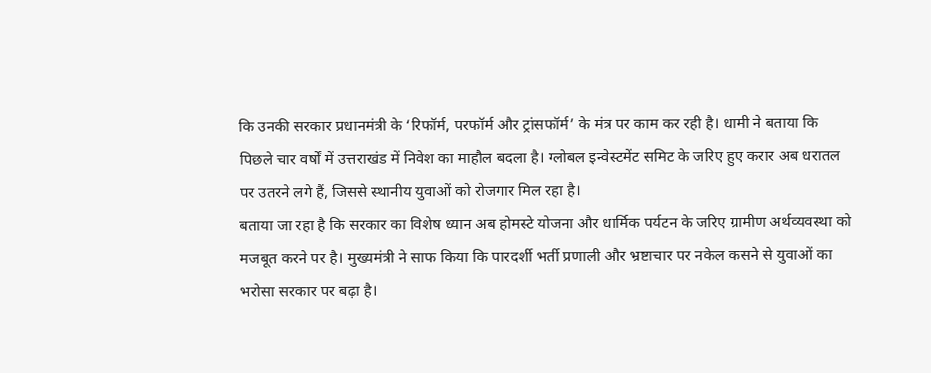कि उनकी सरकार प्रधानमंत्री के ‘रिफॉर्म, परफॉर्म और ट्रांसफॉर्म’ के मंत्र पर काम कर रही है। धामी ने बताया कि पिछले चार वर्षों में उत्तराखंड में निवेश का माहौल बदला है। ग्लोबल इन्वेस्टमेंट समिट के जरिए हुए करार अब धरातल पर उतरने लगे हैं, जिससे स्थानीय युवाओं को रोजगार मिल रहा है।
बताया जा रहा है कि सरकार का विशेष ध्यान अब होमस्टे योजना और धार्मिक पर्यटन के जरिए ग्रामीण अर्थव्यवस्था को मजबूत करने पर है। मुख्यमंत्री ने साफ किया कि पारदर्शी भर्ती प्रणाली और भ्रष्टाचार पर नकेल कसने से युवाओं का भरोसा सरकार पर बढ़ा है।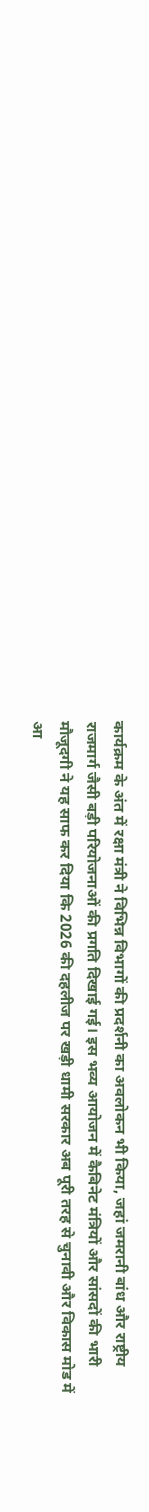कार्यक्रम के अंत में रक्षा मंत्री ने विभिन्न विभागों की प्रदर्शनी का अवलोकन भी किया, जहां जमरानी बांध और राष्ट्रीय राजमार्ग जैसी बड़ी परियोजनाओं की प्रगति दिखाई गई। इस भव्य आयोजन में कैबिनेट मंत्रियों और सांसदों की भारी मौजूदगी ने यह साफ कर दिया कि 2026 की दहलीज पर खड़ी धामी सरकार अब पूरी तरह से चुनावी और विकास मोड में आ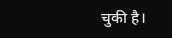चुकी है।